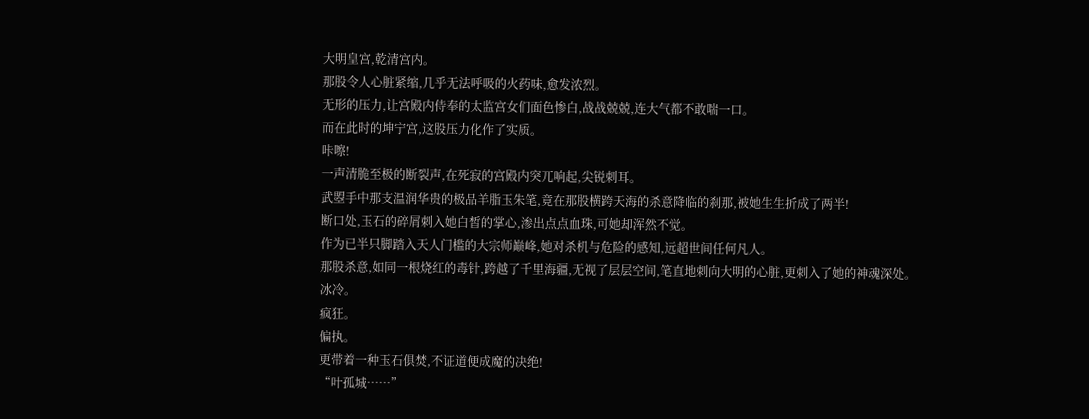大明皇宫,乾清宫内。
那股令人心脏紧缩,几乎无法呼吸的火药味,愈发浓烈。
无形的压力,让宫殿内侍奉的太监宫女们面色惨白,战战兢兢,连大气都不敢喘一口。
而在此时的坤宁宫,这股压力化作了实质。
咔嚓!
一声清脆至极的断裂声,在死寂的宫殿内突兀响起,尖锐刺耳。
武曌手中那支温润华贵的极品羊脂玉朱笔,竟在那股横跨天海的杀意降临的刹那,被她生生折成了两半!
断口处,玉石的碎屑刺入她白皙的掌心,渗出点点血珠,可她却浑然不觉。
作为已半只脚踏入天人门槛的大宗师巅峰,她对杀机与危险的感知,远超世间任何凡人。
那股杀意,如同一根烧红的毒针,跨越了千里海疆,无视了层层空间,笔直地刺向大明的心脏,更刺入了她的神魂深处。
冰冷。
疯狂。
偏执。
更带着一种玉石俱焚,不证道便成魔的决绝!
“叶孤城……”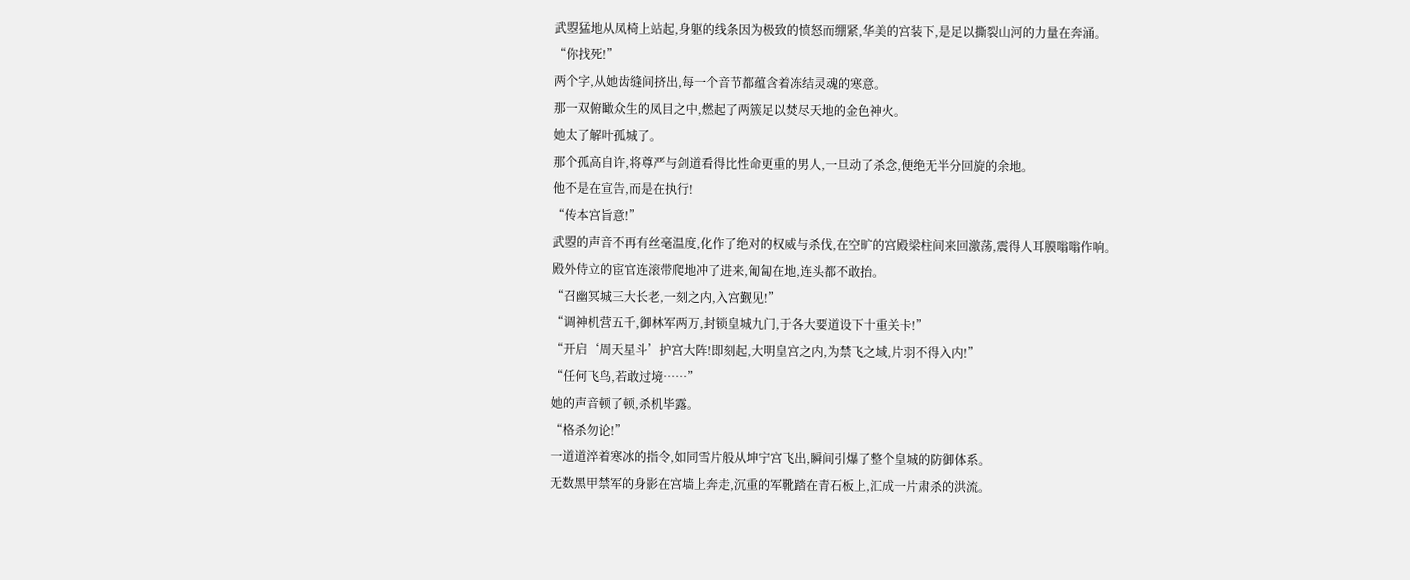武曌猛地从凤椅上站起,身躯的线条因为极致的愤怒而绷紧,华美的宫装下,是足以撕裂山河的力量在奔涌。
“你找死!”
两个字,从她齿缝间挤出,每一个音节都蕴含着冻结灵魂的寒意。
那一双俯瞰众生的凤目之中,燃起了两簇足以焚尽天地的金色神火。
她太了解叶孤城了。
那个孤高自许,将尊严与剑道看得比性命更重的男人,一旦动了杀念,便绝无半分回旋的余地。
他不是在宣告,而是在执行!
“传本宫旨意!”
武曌的声音不再有丝毫温度,化作了绝对的权威与杀伐,在空旷的宫殿梁柱间来回激荡,震得人耳膜嗡嗡作响。
殿外侍立的宦官连滚带爬地冲了进来,匍匐在地,连头都不敢抬。
“召幽冥城三大长老,一刻之内,入宫觐见!”
“调神机营五千,御林军两万,封锁皇城九门,于各大要道设下十重关卡!”
“开启‘周天星斗’护宫大阵!即刻起,大明皇宫之内,为禁飞之域,片羽不得入内!”
“任何飞鸟,若敢过境……”
她的声音顿了顿,杀机毕露。
“格杀勿论!”
一道道淬着寒冰的指令,如同雪片般从坤宁宫飞出,瞬间引爆了整个皇城的防御体系。
无数黑甲禁军的身影在宫墙上奔走,沉重的军靴踏在青石板上,汇成一片肃杀的洪流。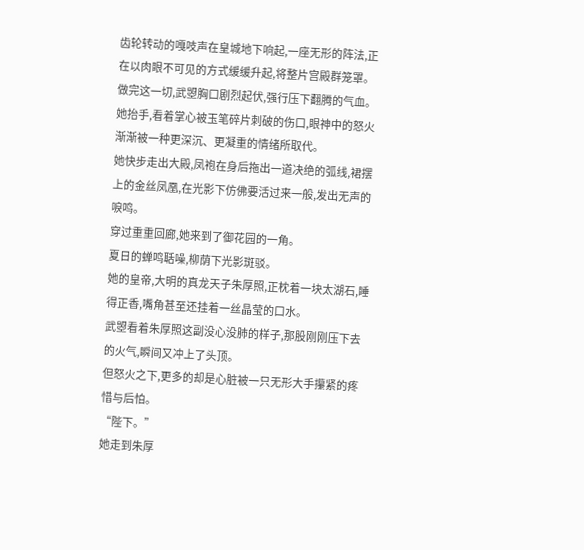齿轮转动的嘎吱声在皇城地下响起,一座无形的阵法,正在以肉眼不可见的方式缓缓升起,将整片宫殿群笼罩。
做完这一切,武曌胸口剧烈起伏,强行压下翻腾的气血。
她抬手,看着掌心被玉笔碎片刺破的伤口,眼神中的怒火渐渐被一种更深沉、更凝重的情绪所取代。
她快步走出大殿,凤袍在身后拖出一道决绝的弧线,裙摆上的金丝凤凰,在光影下仿佛要活过来一般,发出无声的唳鸣。
穿过重重回廊,她来到了御花园的一角。
夏日的蝉鸣聒噪,柳荫下光影斑驳。
她的皇帝,大明的真龙天子朱厚照,正枕着一块太湖石,睡得正香,嘴角甚至还挂着一丝晶莹的口水。
武曌看着朱厚照这副没心没肺的样子,那股刚刚压下去的火气,瞬间又冲上了头顶。
但怒火之下,更多的却是心脏被一只无形大手攥紧的疼惜与后怕。
“陛下。”
她走到朱厚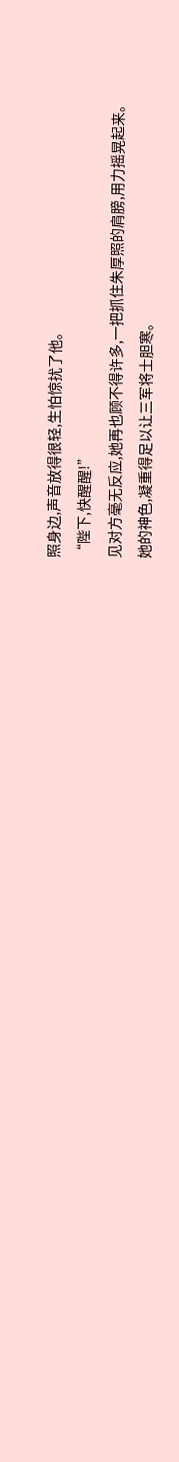照身边,声音放得很轻,生怕惊扰了他。
“陛下,快醒醒!”
见对方毫无反应,她再也顾不得许多,一把抓住朱厚照的肩膀,用力摇晃起来。
她的神色,凝重得足以让三军将士胆寒。